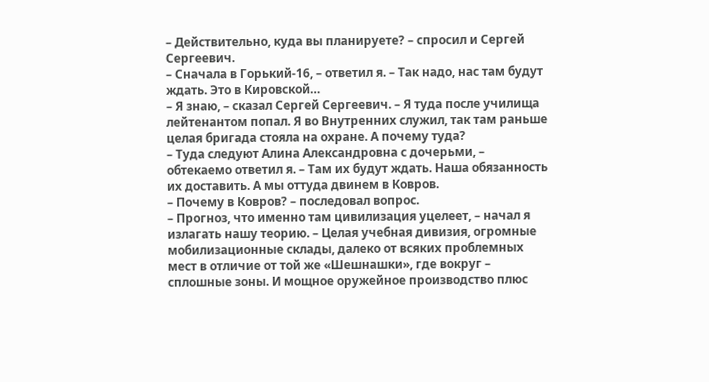– Действительно, куда вы планируете? – спросил и Сергей Сергеевич.
– Сначала в Горький-16, – ответил я. – Так надо, нас там будут ждать. Это в Кировской…
– Я знаю, – сказал Сергей Сергеевич. – Я туда после училища лейтенантом попал. Я во Внутренних служил, так там раньше целая бригада стояла на охране. А почему туда?
– Туда следуют Алина Александровна с дочерьми, – обтекаемо ответил я. – Там их будут ждать. Наша обязанность их доставить. А мы оттуда двинем в Ковров.
– Почему в Ковров? – последовал вопрос.
– Прогноз, что именно там цивилизация уцелеет, – начал я излагать нашу теорию. – Целая учебная дивизия, огромные мобилизационные склады, далеко от всяких проблемных мест в отличие от той же «Шешнашки», где вокруг – сплошные зоны. И мощное оружейное производство плюс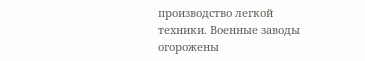производство легкой техники. Военные заводы огорожены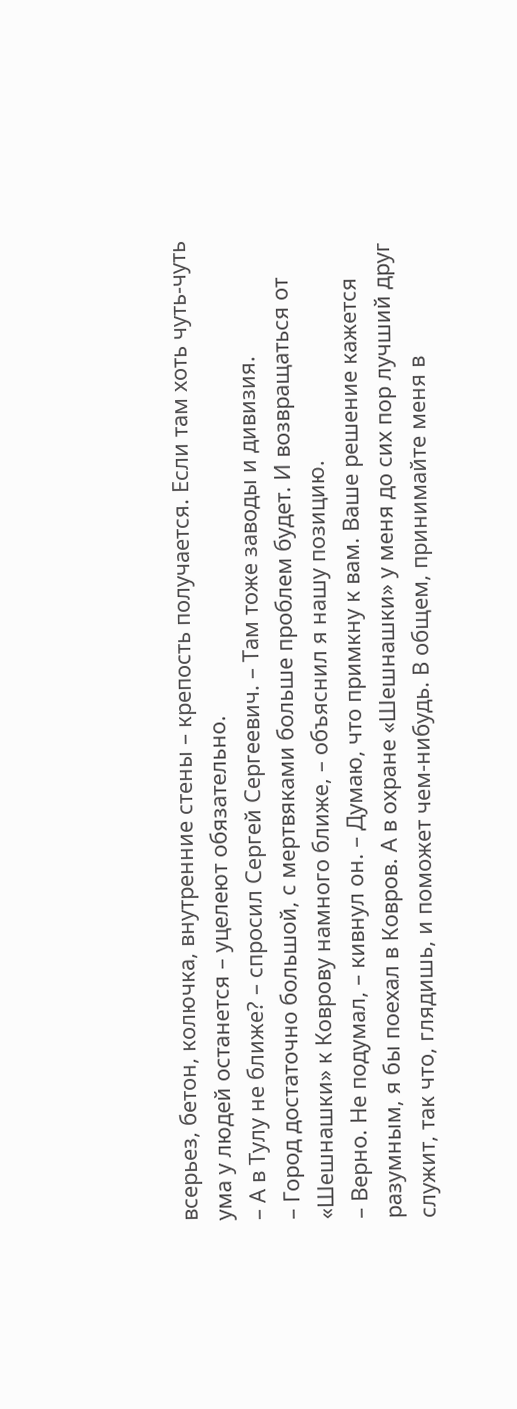всерьез, бетон, колючка, внутренние стены – крепость получается. Если там хоть чуть-чуть ума у людей останется – уцелеют обязательно.
– А в Тулу не ближе? – спросил Сергей Сергеевич. – Там тоже заводы и дивизия.
– Город достаточно большой, с мертвяками больше проблем будет. И возвращаться от «Шешнашки» к Коврову намного ближе, – объяснил я нашу позицию.
– Верно. Не подумал, – кивнул он. – Думаю, что примкну к вам. Ваше решение кажется разумным, я бы поехал в Ковров. А в охране «Шешнашки» у меня до сих пор лучший друг служит, так что, глядишь, и поможет чем-нибудь. В общем, принимайте меня в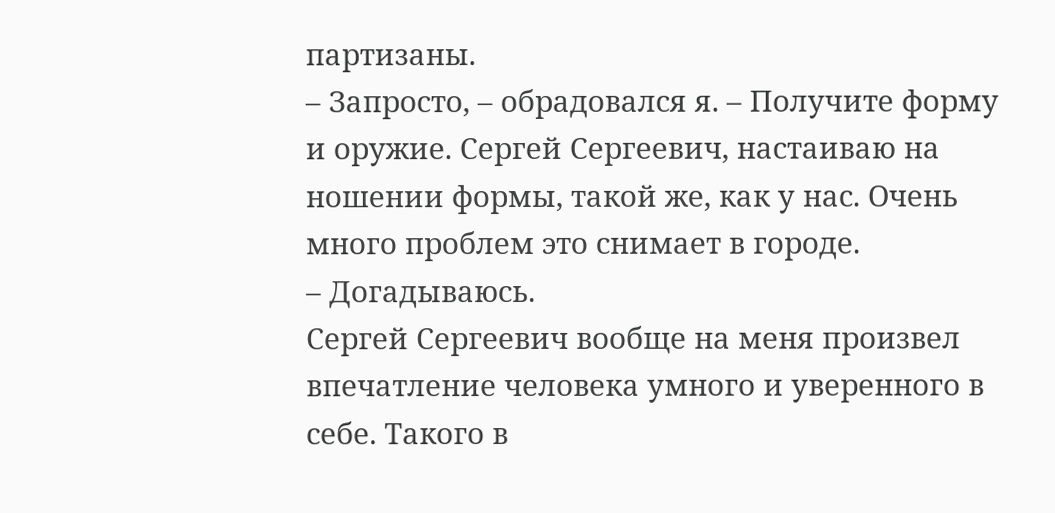партизаны.
– Запросто, – обрадовался я. – Получите форму и оружие. Сергей Сергеевич, настаиваю на ношении формы, такой же, как у нас. Очень много проблем это снимает в городе.
– Догадываюсь.
Сергей Сергеевич вообще на меня произвел впечатление человека умного и уверенного в себе. Такого в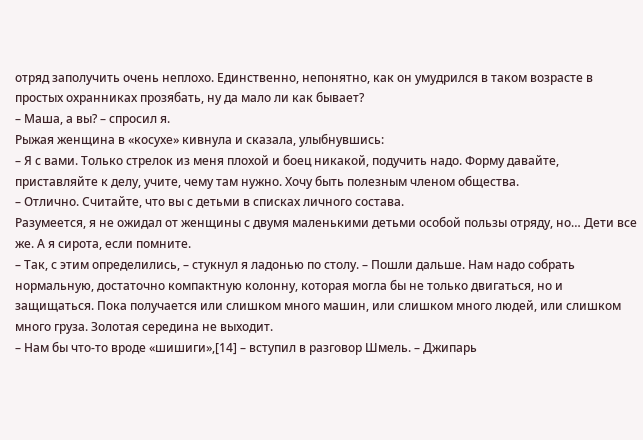отряд заполучить очень неплохо. Единственно, непонятно, как он умудрился в таком возрасте в простых охранниках прозябать, ну да мало ли как бывает?
– Маша, а вы? – спросил я.
Рыжая женщина в «косухе» кивнула и сказала, улыбнувшись:
– Я с вами. Только стрелок из меня плохой и боец никакой, подучить надо. Форму давайте, приставляйте к делу, учите, чему там нужно. Хочу быть полезным членом общества.
– Отлично. Считайте, что вы с детьми в списках личного состава.
Разумеется, я не ожидал от женщины с двумя маленькими детьми особой пользы отряду, но… Дети все же. А я сирота, если помните.
– Так, с этим определились, – стукнул я ладонью по столу. – Пошли дальше. Нам надо собрать нормальную, достаточно компактную колонну, которая могла бы не только двигаться, но и защищаться. Пока получается или слишком много машин, или слишком много людей, или слишком много груза. Золотая середина не выходит.
– Нам бы что-то вроде «шишиги»,[14] – вступил в разговор Шмель. – Джипарь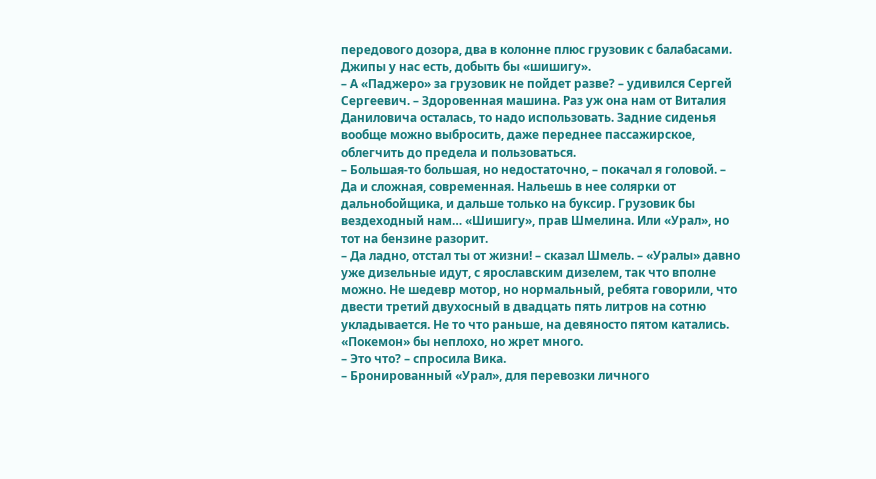передового дозора, два в колонне плюс грузовик с балабасами. Джипы у нас есть, добыть бы «шишигу».
– А «Паджеро» за грузовик не пойдет разве? – удивился Сергей Сергеевич. – Здоровенная машина. Раз уж она нам от Виталия Даниловича осталась, то надо использовать. Задние сиденья вообще можно выбросить, даже переднее пассажирское, облегчить до предела и пользоваться.
– Большая-то большая, но недостаточно, – покачал я головой. – Да и сложная, современная. Нальешь в нее солярки от дальнобойщика, и дальше только на буксир. Грузовик бы вездеходный нам… «Шишигу», прав Шмелина. Или «Урал», но тот на бензине разорит.
– Да ладно, отстал ты от жизни! – сказал Шмель. – «Уралы» давно уже дизельные идут, с ярославским дизелем, так что вполне можно. Не шедевр мотор, но нормальный, ребята говорили, что двести третий двухосный в двадцать пять литров на сотню укладывается. Не то что раньше, на девяносто пятом катались. «Покемон» бы неплохо, но жрет много.
– Это что? – спросила Вика.
– Бронированный «Урал», для перевозки личного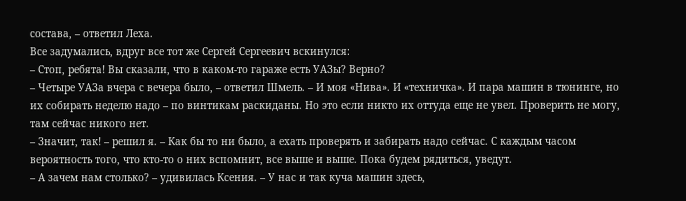состава, – ответил Леха.
Все задумались, вдруг все тот же Сергей Сергеевич вскинулся:
– Стоп, ребята! Вы сказали, что в каком-то гараже есть УАЗы? Верно?
– Четыре УАЗа вчера с вечера было, – ответил Шмель. – И моя «Нива». И «техничка». И пара машин в тюнинге, но их собирать неделю надо – по винтикам раскиданы. Но это если никто их оттуда еще не увел. Проверить не могу, там сейчас никого нет.
– Значит, так! – решил я. – Как бы то ни было, а ехать проверять и забирать надо сейчас. С каждым часом вероятность того, что кто-то о них вспомнит, все выше и выше. Пока будем рядиться, уведут.
– А зачем нам столько? – удивилась Ксения. – У нас и так куча машин здесь,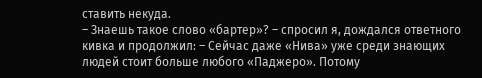ставить некуда.
– Знаешь такое слово «бартер»? – спросил я, дождался ответного кивка и продолжил: – Сейчас даже «Нива» уже среди знающих людей стоит больше любого «Паджеро». Потому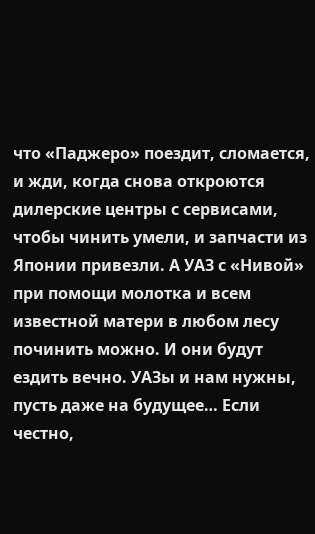что «Паджеро» поездит, сломается, и жди, когда снова откроются дилерские центры с сервисами, чтобы чинить умели, и запчасти из Японии привезли. А УАЗ с «Нивой» при помощи молотка и всем известной матери в любом лесу починить можно. И они будут ездить вечно. УАЗы и нам нужны, пусть даже на будущее… Если честно,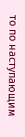то по наступающим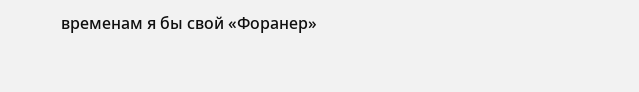временам я бы свой «Форанер»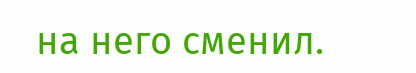на него сменил.